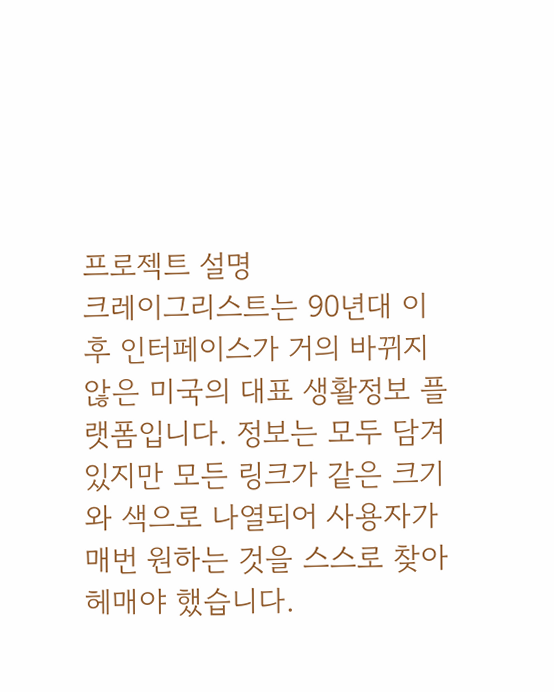프로젝트 설명
크레이그리스트는 90년대 이후 인터페이스가 거의 바뀌지 않은 미국의 대표 생활정보 플랫폼입니다. 정보는 모두 담겨 있지만 모든 링크가 같은 크기와 색으로 나열되어 사용자가 매번 원하는 것을 스스로 찾아 헤매야 했습니다.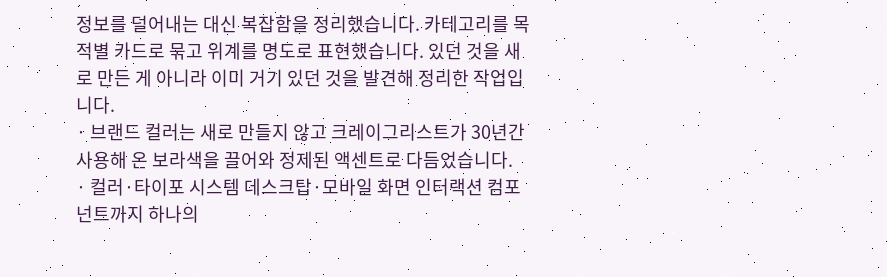정보를 덜어내는 대신 복잡함을 정리했습니다. 카테고리를 목적별 카드로 묶고 위계를 명도로 표현했습니다. 있던 것을 새로 만든 게 아니라 이미 거기 있던 것을 발견해 정리한 작업입니다.
· 브랜드 컬러는 새로 만들지 않고 크레이그리스트가 30년간 사용해 온 보라색을 끌어와 정제된 액센트로 다듬었습니다.
· 컬러·타이포 시스템 데스크탑·모바일 화면 인터랙션 컴포넌트까지 하나의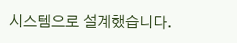시스템으로 설계했습니다.